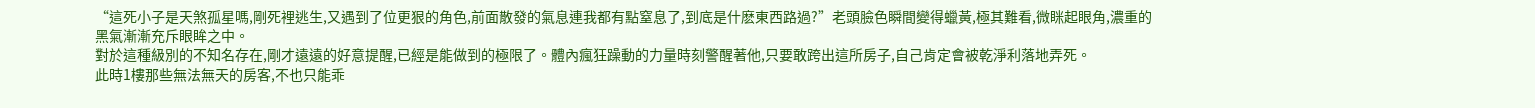“這死小子是天煞孤星嗎,剛死裡逃生,又遇到了位更狠的角色,前面散發的氣息連我都有點窒息了,到底是什麽東西路過?”老頭臉色瞬間變得蠟黃,極其難看,微眯起眼角,濃重的黑氣漸漸充斥眼眸之中。
對於這種級別的不知名存在,剛才遠遠的好意提醒,已經是能做到的極限了。體內瘋狂躁動的力量時刻警醒著他,只要敢跨出這所房子,自己肯定會被乾淨利落地弄死。
此時1樓那些無法無天的房客,不也只能乖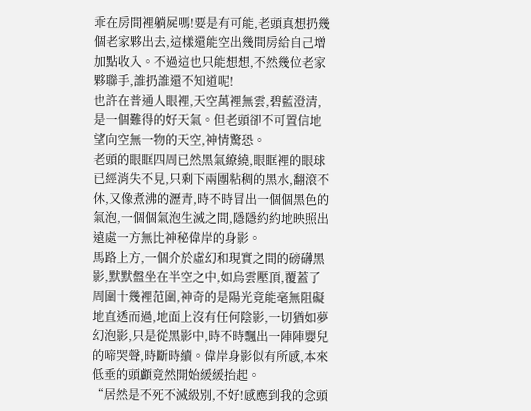乖在房間裡躺屍嗎!要是有可能,老頭真想扔幾個老家夥出去,這樣還能空出幾間房給自己增加點收入。不過這也只能想想,不然幾位老家夥聯手,誰扔誰還不知道呢!
也許在普通人眼裡,天空萬裡無雲,碧藍澄清,是一個難得的好天氣。但老頭卻不可置信地望向空無一物的天空,神情驚恐。
老頭的眼眶四周已然黑氣繚繞,眼眶裡的眼球已經消失不見,只剩下兩團粘稠的黑水,翻滾不休,又像煮沸的瀝青,時不時冒出一個個黑色的氣泡,一個個氣泡生滅之間,隱隱約約地映照出遠處一方無比神秘偉岸的身影。
馬路上方,一個介於虛幻和現實之間的磅礴黑影,默默盤坐在半空之中,如烏雲壓頂,覆蓋了周圍十幾裡范圍,神奇的是陽光竟能毫無阻礙地直透而過,地面上沒有任何陰影,一切猶如夢幻泡影,只是從黑影中,時不時飄出一陣陣嬰兒的啼哭聲,時斷時續。偉岸身影似有所感,本來低垂的頭顱竟然開始緩緩抬起。
“居然是不死不滅級別,不好!感應到我的念頭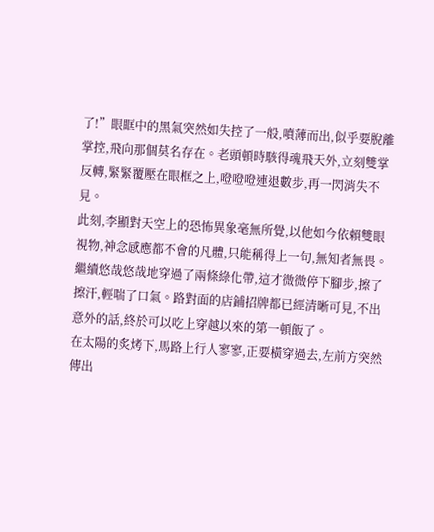了!”眼眶中的黑氣突然如失控了一般,噴薄而出,似乎要脫離掌控,飛向那個莫名存在。老頭頓時駭得魂飛天外,立刻雙掌反轉,緊緊覆壓在眼框之上,噔噔噔連退數步,再一閃消失不見。
此刻,李顯對天空上的恐怖異象毫無所覺,以他如今依賴雙眼視物,神念感應都不會的凡體,只能稱得上一句,無知者無畏。
繼續悠哉悠哉地穿過了兩條綠化帶,這才微微停下腳步,擦了擦汗,輕喘了口氣。路對面的店鋪招牌都已經清晰可見,不出意外的話,終於可以吃上穿越以來的第一頓飯了。
在太陽的炙烤下,馬路上行人寥寥,正要橫穿過去,左前方突然傳出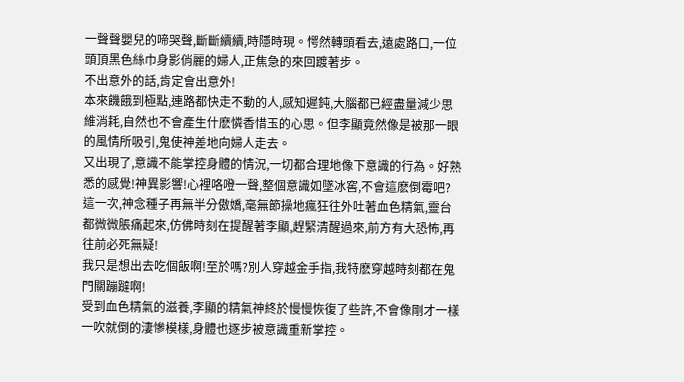一聲聲嬰兒的啼哭聲,斷斷續續,時隱時現。愕然轉頭看去,遠處路口,一位頭頂黑色絲巾身影俏麗的婦人,正焦急的來回踱著步。
不出意外的話,肯定會出意外!
本來饑餓到極點,連路都快走不動的人,感知遲鈍,大腦都已經盡量減少思維消耗,自然也不會產生什麽憐香惜玉的心思。但李顯竟然像是被那一眼的風情所吸引,鬼使神差地向婦人走去。
又出現了,意識不能掌控身體的情況,一切都合理地像下意識的行為。好熟悉的感覺!神異影響!心裡咯噔一聲,整個意識如墜冰窖,不會這麽倒霉吧?
這一次,神念種子再無半分傲嬌,毫無節操地瘋狂往外吐著血色精氣,靈台都微微脹痛起來,仿佛時刻在提醒著李顯,趕緊清醒過來,前方有大恐怖,再往前必死無疑!
我只是想出去吃個飯啊!至於嗎?別人穿越金手指,我特麽穿越時刻都在鬼門關蹦躂啊!
受到血色精氣的滋養,李顯的精氣神終於慢慢恢復了些許,不會像剛才一樣一吹就倒的淒慘模樣,身體也逐步被意識重新掌控。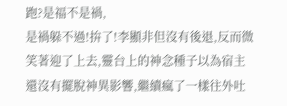跑?是福不是禍,
是禍躲不過!拚了!李顯非但沒有後退,反而微笑著迎了上去,靈台上的神念種子以為宿主還沒有擺脫神異影響,繼續瘋了一樣往外吐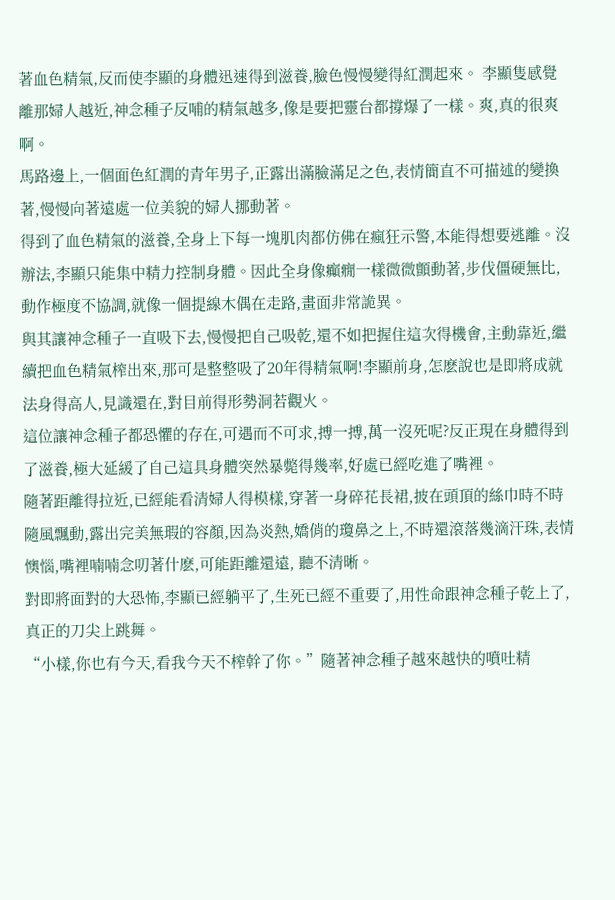著血色精氣,反而使李顯的身體迅速得到滋養,臉色慢慢變得紅潤起來。 李顯隻感覺離那婦人越近,神念種子反哺的精氣越多,像是要把靈台都撐爆了一樣。爽,真的很爽啊。
馬路邊上,一個面色紅潤的青年男子,正露出滿臉滿足之色,表情簡直不可描述的變換著,慢慢向著遠處一位美貌的婦人挪動著。
得到了血色精氣的滋養,全身上下每一塊肌肉都仿佛在瘋狂示警,本能得想要逃離。沒辦法,李顯只能集中精力控制身體。因此全身像癲癇一樣微微顫動著,步伐僵硬無比,動作極度不協調,就像一個提線木偶在走路,畫面非常詭異。
與其讓神念種子一直吸下去,慢慢把自己吸乾,還不如把握住這次得機會,主動靠近,繼續把血色精氣榨出來,那可是整整吸了20年得精氣啊!李顯前身,怎麽說也是即將成就法身得高人,見識還在,對目前得形勢洞若觀火。
這位讓神念種子都恐懼的存在,可遇而不可求,搏一搏,萬一沒死呢?反正現在身體得到了滋養,極大延緩了自己這具身體突然暴斃得幾率,好處已經吃進了嘴裡。
隨著距離得拉近,已經能看清婦人得模樣,穿著一身碎花長裙,披在頭頂的絲巾時不時隨風飄動,露出完美無瑕的容顏,因為炎熱,嬌俏的瓊鼻之上,不時還滾落幾滴汗珠,表情懊惱,嘴裡喃喃念叨著什麽,可能距離還遠, 聽不清晰。
對即將面對的大恐怖,李顯已經躺平了,生死已經不重要了,用性命跟神念種子乾上了,真正的刀尖上跳舞。
“小樣,你也有今天,看我今天不榨幹了你。”隨著神念種子越來越快的噴吐精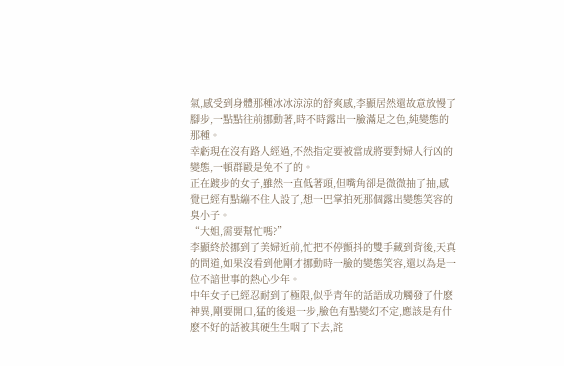氣,感受到身體那種冰冰涼涼的舒爽感,李顯居然還故意放慢了腳步,一點點往前挪動著,時不時露出一臉滿足之色,純變態的那種。
幸虧現在沒有路人經過,不然指定要被當成將要對婦人行凶的變態,一頓群毆是免不了的。
正在踱步的女子,雖然一直低著頭,但嘴角卻是微微抽了抽,感覺已經有點繃不住人設了,想一巴掌拍死那個露出變態笑容的臭小子。
“大姐,需要幫忙嗎?”
李顯終於挪到了美婦近前,忙把不停顫抖的雙手藏到背後,天真的問道,如果沒看到他剛才挪動時一臉的變態笑容,還以為是一位不諳世事的熱心少年。
中年女子已經忍耐到了極限,似乎青年的話語成功觸發了什麽神異,剛要開口,猛的後退一步,臉色有點變幻不定,應該是有什麽不好的話被其硬生生咽了下去,詫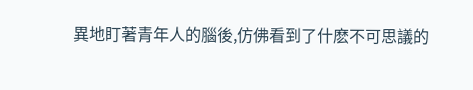異地盯著青年人的腦後,仿佛看到了什麽不可思議的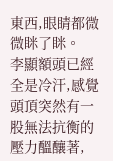東西,眼睛都微微眯了眯。
李顯額頭已經全是冷汗,感覺頭頂突然有一股無法抗衡的壓力醞釀著,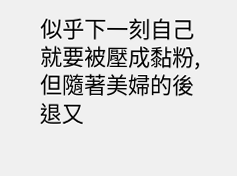似乎下一刻自己就要被壓成黏粉,但隨著美婦的後退又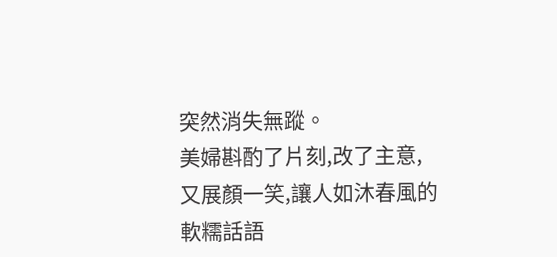突然消失無蹤。
美婦斟酌了片刻,改了主意,又展顏一笑,讓人如沐春風的軟糯話語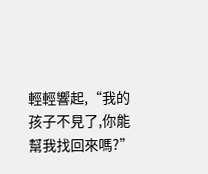輕輕響起,“我的孩子不見了,你能幫我找回來嗎?”